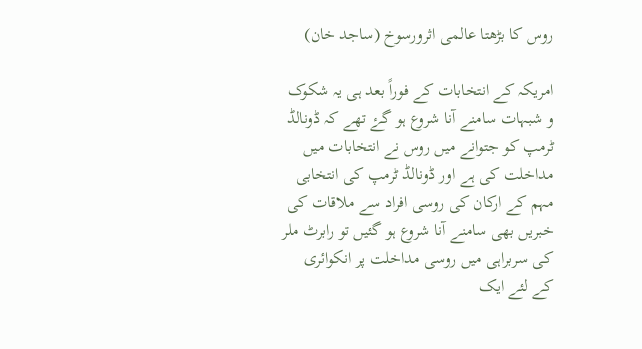روس کا بڑھتا عالمی اثرورسوخ (ساجد خان)

امریکہ کے انتخابات کے فوراً بعد ہی یہ شکوک و شبہات سامنے آنا شروع ہو گۓ تھے کہ ڈونالڈ ٹرمپ کو جتوانے میں روس نے انتخابات میں مداخلت کی ہے اور ڈونالڈ ٹرمپ کی انتخابی مہم کے ارکان کی روسی افراد سے ملاقات کی خبریں بھی سامنے آنا شروع ہو گئیں تو رابرٹ ملر کی سربراہی میں روسی مداخلت پر انکوائری کے لئے ایک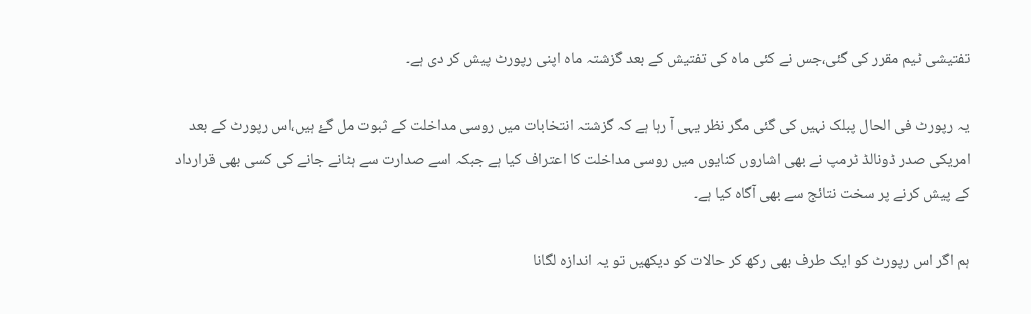تفتیشی ٹیم مقرر کی گئی،جس نے کئی ماہ کی تفتیش کے بعد گزشتہ ماہ اپنی رپورٹ پیش کر دی ہے۔

یہ رپورٹ فی الحال پبلک نہیں کی گئی مگر نظر یہی آ رہا ہے کہ گزشتہ انتخابات میں روسی مداخلت کے ثبوت مل گۓ ہیں،اس رپورٹ کے بعد امریکی صدر ڈونالڈ ٹرمپ نے بھی اشاروں کنایوں میں روسی مداخلت کا اعتراف کیا ہے جبکہ اسے صدارت سے ہٹانے جانے کی کسی بھی قرارداد کے پیش کرنے پر سخت نتائج سے بھی آگاہ کیا ہے۔

ہم اگر اس رپورٹ کو ایک طرف بھی رکھ کر حالات کو دیکھیں تو یہ اندازہ لگانا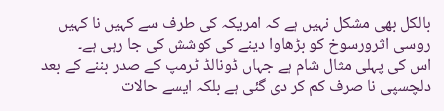بالکل بھی مشکل نہیں ہے کہ امریکہ کی طرف سے کہیں نا کہیں روسی اثرورسوخ کو بڑھاوا دینے کی کوشش کی جا رہی ہے۔
اس کی پہلی مثال شام ہے جہاں ڈونالڈ ٹرمپ کے صدر بننے کے بعد دلچسپی نا صرف کم کر دی گئی ہے بلکہ ایسے حالات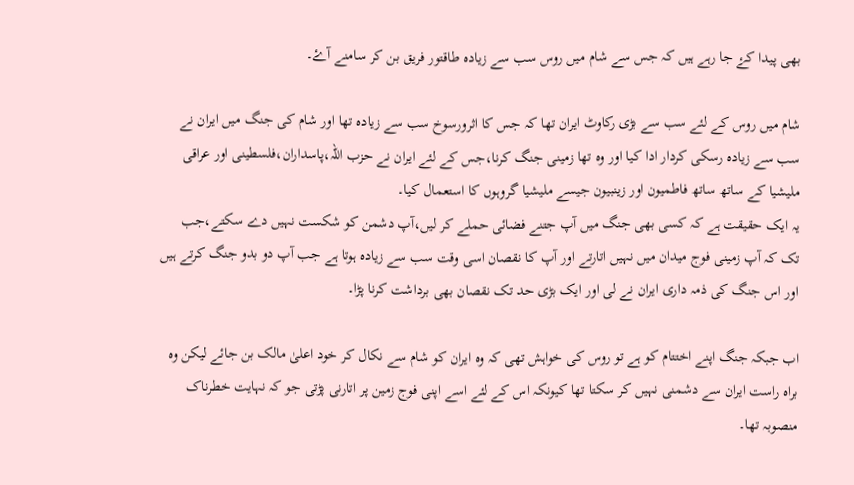بھی پیدا کۓ جا رہے ہیں کہ جس سے شام میں روس سب سے زیادہ طاقتور فریق بن کر سامنے آۓ۔

شام میں روس کے لئے سب سے بڑی رکاوٹ ایران تھا کہ جس کا اثرورسوخ سب سے زیادہ تھا اور شام کی جنگ میں ایران نے سب سے زیادہ رسکی کردار ادا کیا اور وہ تھا زمینی جنگ کرنا،جس کے لئے ایران نے حزب اللہ،پاسداران،فلسطینی اور عراقی ملیشیا کے ساتھ ساتھ فاطمیون اور زینبیون جیسے ملیشیا گروہوں کا استعمال کیا۔
یہ ایک حقیقت ہے کہ کسی بھی جنگ میں آپ جتنے فضائی حملے کر لیں،آپ دشمن کو شکست نہیں دے سکتے،جب تک کہ آپ زمینی فوج میدان میں نہیں اتارتے اور آپ کا نقصان اسی وقت سب سے زیادہ ہوتا ہے جب آپ دو بدو جنگ کرتے ہیں اور اس جنگ کی ذمہ داری ایران نے لی اور ایک بڑی حد تک نقصان بھی برداشت کرنا پڑا۔

اب جبکہ جنگ اپنے اختتام کو ہے تو روس کی خواہش تھی کہ وہ ایران کو شام سے نکال کر خود اعلیٰ مالک بن جائے لیکن وہ براہ راست ایران سے دشمنی نہیں کر سکتا تھا کیونکہ اس کے لئے اسے اپنی فوج زمین پر اتارنی پڑتی جو کہ نہایت خطرناک منصوبہ تھا۔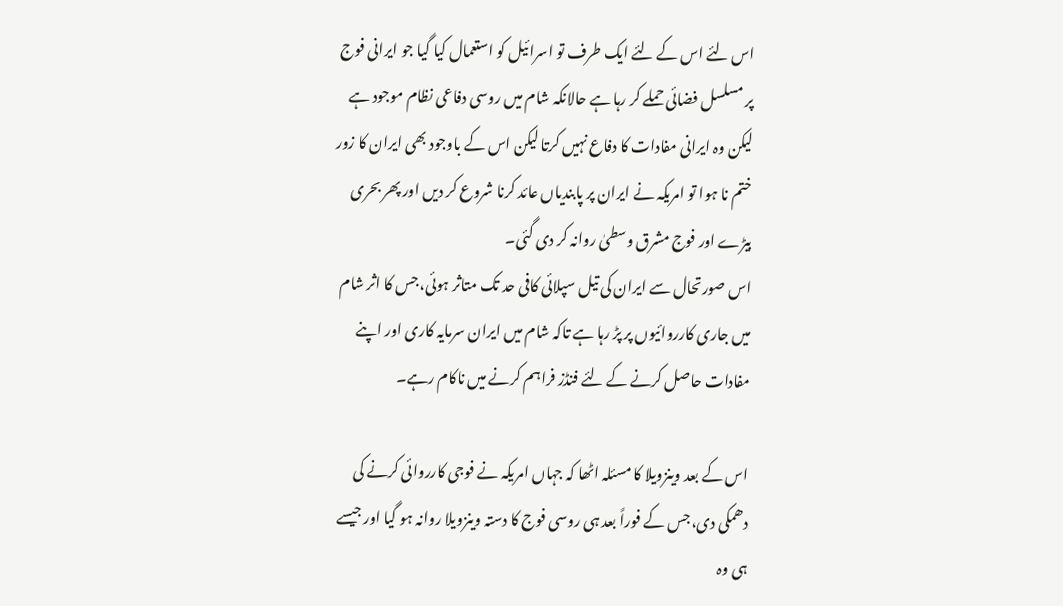اس لئے اس کے لئے ایک طرف تو اسرائیل کو استعمال کیا گیا جو ایرانی فوج پر مسلسل فضائی حملے کر رہا ہے حالانکہ شام میں روسی دفاعی نظام موجود ہے لیکن وہ ایرانی مفادات کا دفاع نہیں کرتا لیکن اس کے باوجود بھی ایران کا زور ختم نا ہوا تو امریکہ نے ایران پر پابندیاں عائد کرنا شروع کر دیں اور پھر بحری بیڑے اور فوج مشرق وسطیٰ روانہ کر دی گئی۔
اس صورتحال سے ایران کی تیل سپلائی کافی حد تک متاثر ہوئی،جس کا اثر شام میں جاری کارروائیوں پر پڑ رہا ہے تاکہ شام میں ایران سرمایہ کاری اور اپنے مفادات حاصل کرنے کے لئے فنڈز فراہم کرنے میں ناکام رہے۔

اس کے بعد وینزویلا کا مسئلہ اٹھا کہ جہاں امریکہ نے فوجی کارروائی کرنے کی دھمکی دی،جس کے فوراً بعد ہی روسی فوج کا دستہ وینزویلا روانہ ہو گیا اور جیسے ہی وہ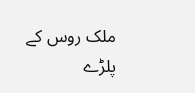ملک روس کے پلڑے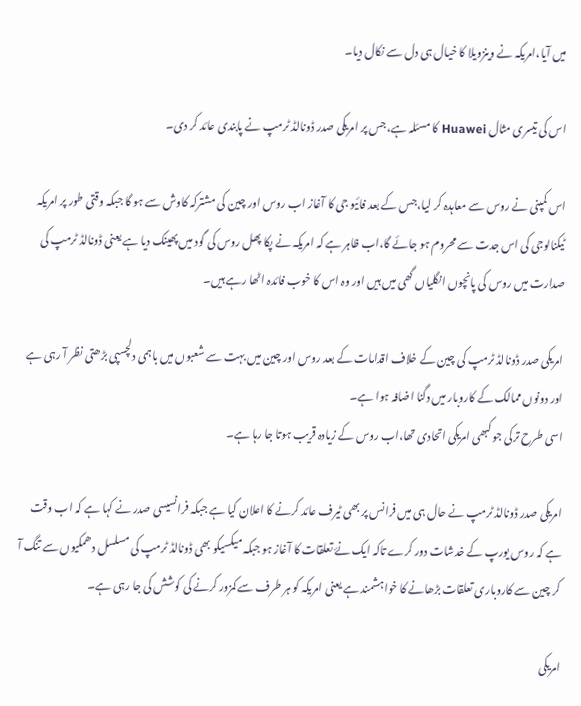میں آیا،امریکہ نے وینزویلا کا خیال ہی دل سے نکال دیا۔

اس کی تیسری مثال Huawei کا مسئلہ ہے،جس پر امریکی صدر ڈونالڈ ٹرمپ نے پابندی عائد کر دی۔

اس کمپنی نے روس سے معاہدہ کر لیا،جس کے بعد فائیو جی کا آغاز اب روس اور چین کی مشترکہ کاوش سے ہو گا جبکہ وقتی طور پر امریکہ ٹیکنالوجی کی اس جدت سے محروم ہو جائے گا،اب ظاہر ہے کہ امریکہ نے پکا پھل روس کی گود میں پھینک دیا ہے یعنی ڈونالڈ ٹرمپ کی صدارت میں روس کی پانچوں انگلیاں گھی میں ہیں اور وہ اس کا خوب فائدہ اٹھا رہے ہیں۔

امریکی صدر ڈونالڈ ٹرمپ کی چین کے خلاف اقدامات کے بعد روس اور چین میں بہت سے شعبوں میں باہمی دلچسپی بڑھتی نظر آ رہی ہے اور دونوں ممالک کے کاروبار میں دگنا اضافہ ہوا ہے۔
اسی طرح ترکی جو کبھی امریکی اتحادی تھا،اب روس کے زیادہ قریب ہوتا جا رہا ہے۔

امریکی صدر ڈونالڈ ٹرمپ نے حال ہی میں فرانس پر بھی ٹیرف عائد کرنے کا اعلان کیا ہے جبکہ فرانسیسی صدر نے کہا ہے کہ اب وقت ہے کہ روس یورپ کے خدشات دور کرے تاکہ ایک نۓ تعلقات کا آغاز ہو جبکہ میکسیکو بھی ڈونالڈ ٹرمپ کی مسلسل دھمکیوں سے تنگ آ کر چین سے کاروباری تعلقات بڑھانے کا خواہشمند ہے یعنی امریکہ کو ہر طرف سے کمزور کرنے کی کوشش کی جا رہی ہے۔

امریکی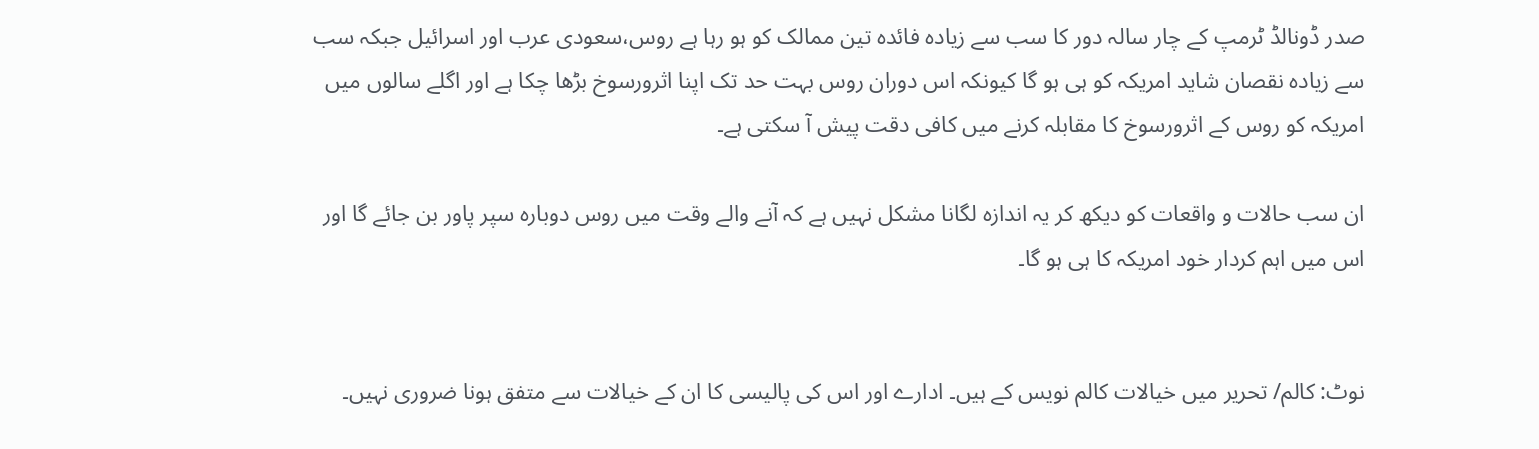صدر ڈونالڈ ٹرمپ کے چار سالہ دور کا سب سے زیادہ فائدہ تین ممالک کو ہو رہا ہے روس،سعودی عرب اور اسرائیل جبکہ سب سے زیادہ نقصان شاید امریکہ کو ہی ہو گا کیونکہ اس دوران روس بہت حد تک اپنا اثرورسوخ بڑھا چکا ہے اور اگلے سالوں میں امریکہ کو روس کے اثرورسوخ کا مقابلہ کرنے میں کافی دقت پیش آ سکتی ہے۔

ان سب حالات و واقعات کو دیکھ کر یہ اندازہ لگانا مشکل نہیں ہے کہ آنے والے وقت میں روس دوبارہ سپر پاور بن جائے گا اور اس میں اہم کردار خود امریکہ کا ہی ہو گا۔


نوٹ: کالم/ تحریر میں خیالات کالم نویس کے ہیں۔ ادارے اور اس کی پالیسی کا ان کے خیالات سے متفق ہونا ضروری نہیں۔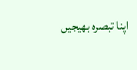اپنا تبصرہ بھیجیں